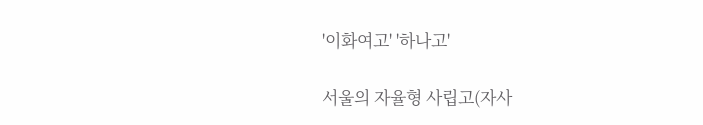'이화여고' '하나고'

서울의 자율형 사립고(자사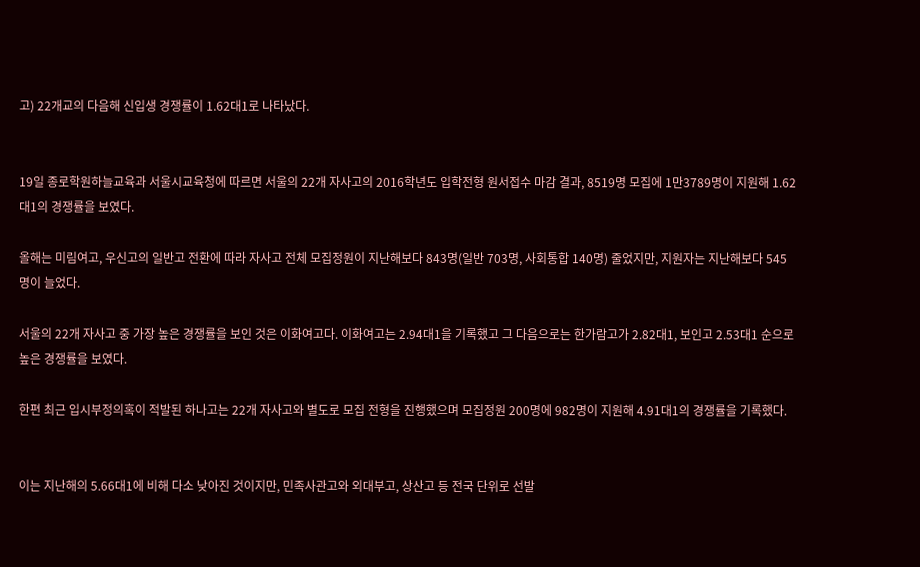고) 22개교의 다음해 신입생 경쟁률이 1.62대1로 나타났다.


19일 종로학원하늘교육과 서울시교육청에 따르면 서울의 22개 자사고의 2016학년도 입학전형 원서접수 마감 결과, 8519명 모집에 1만3789명이 지원해 1.62대1의 경쟁률을 보였다.

올해는 미림여고, 우신고의 일반고 전환에 따라 자사고 전체 모집정원이 지난해보다 843명(일반 703명, 사회통합 140명) 줄었지만, 지원자는 지난해보다 545명이 늘었다.

서울의 22개 자사고 중 가장 높은 경쟁률을 보인 것은 이화여고다. 이화여고는 2.94대1을 기록했고 그 다음으로는 한가람고가 2.82대1, 보인고 2.53대1 순으로 높은 경쟁률을 보였다.

한편 최근 입시부정의혹이 적발된 하나고는 22개 자사고와 별도로 모집 전형을 진행했으며 모집정원 200명에 982명이 지원해 4.91대1의 경쟁률을 기록했다.


이는 지난해의 5.66대1에 비해 다소 낮아진 것이지만, 민족사관고와 외대부고, 상산고 등 전국 단위로 선발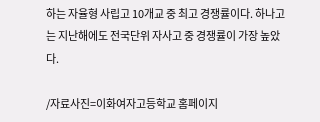하는 자율형 사립고 10개교 중 최고 경쟁률이다. 하나고는 지난해에도 전국단위 자사고 중 경쟁률이 가장 높았다.

/자료사진=이화여자고등학교 홈페이지